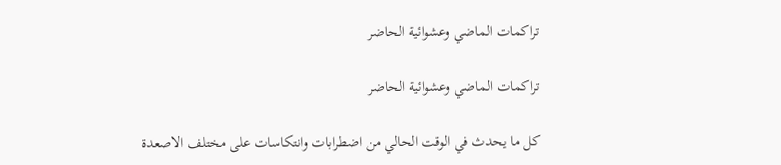تراكمات الماضي وعشوائية الحاضر

تراكمات الماضي وعشوائية الحاضر

كل ما يحدث في الوقت الحالي من اضطرابات وانتكاسات على مختلف الاصعدة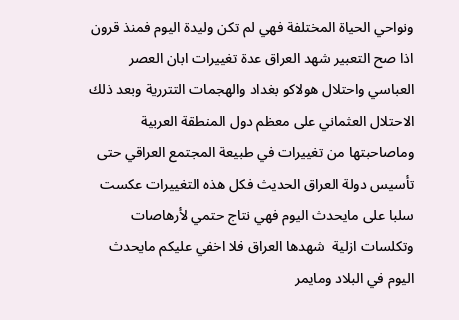ونواحي الحياة المختلفة فهي لم تكن وليدة اليوم فمنذ قرون اذا صح التعبير شهد العراق عدة تغييرات ابان العصر العباسي واحتلال هولاكو بغداد والهجمات التتررية وبعد ذلك الاحتلال العثماني على معظم دول المنطقة العربية وماصاحبتها من تغييرات في طبيعة المجتمع العراقي حتى تأسيس دولة العراق الحديث فكل هذه التغييرات عكست سلبا على مايحدث اليوم فهي نتاج حتمي لأرهاصات وتكلسات ازلية  شهدها العراق فلا اخفي عليكم مايحدث اليوم في البلاد ومايمر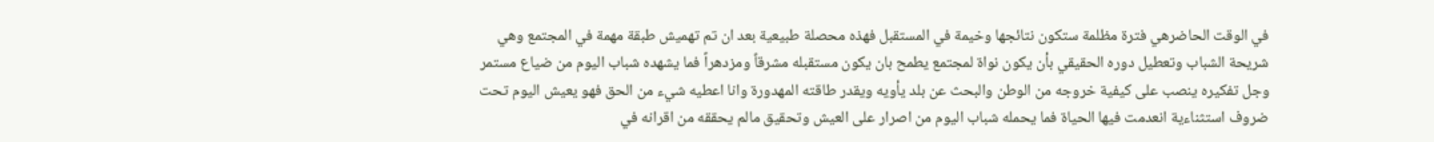في الوقت الحاضرهي فترة مظلمة ستكون نتائجها وخيمة في المستقبل فهذه محصلة طبيعية بعد ان تم تهميش طبقة مهمة في المجتمع وهي شريحة الشباب وتعطيل دوره الحقيقي بأن يكون نواة لمجتمع يطمح بان يكون مستقبله مشرقاً ومزدهراً فما يشهده شباب اليوم من ضياع مستمر وجل تفكيره ينصب على كيفية خروجه من الوطن والبحث عن بلد يأويه ويقدر طاقته المهدورة وانا اعطيه شيء من الحق فهو يعيش اليوم تحت ضروف استثناءية انعدمت فيها الحياة فما يحمله شباب اليوم من اصرار على العيش وتحقيق مالم يحققه من اقرانه في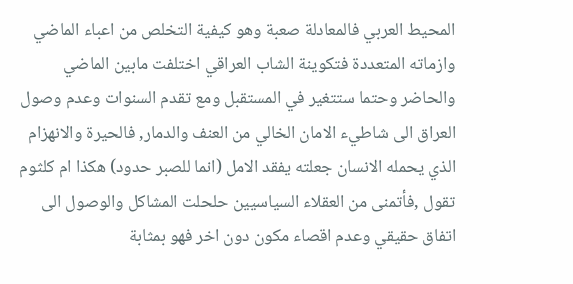المحيط العربي فالمعادلة صعبة وهو كيفية التخلص من اعباء الماضي وازماته المتعددة فتكوينة الشاب العراقي اختلفت مابين الماضي والحاضر وحتما ستتغير في المستقبل ومع تقدم السنوات وعدم وصول العراق الى شاطيء الامان الخالي من العنف والدمار, فالحيرة والانهزام الذي يحمله الانسان جعلته يفقد الامل (انما للصبر حدود) هكذا ام كلثوم تقول ,فأتمنى من العقلاء السياسيين حلحلت المشاكل والوصول الى اتفاق حقيقي وعدم اقصاء مكون دون اخر فهو بمثابة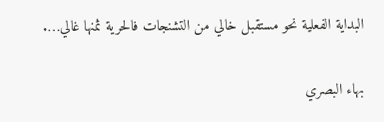البداية الفعلية نحو مستقبل خالي من التشنجات فالحرية ثمنها غالي….

بهاء البصري